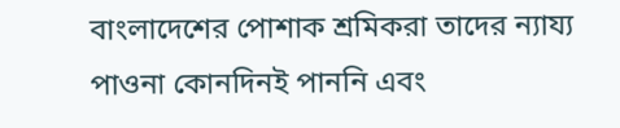বাংলাদেশের পোশাক শ্রমিকরা তাদের ন্যায্য পাওনা কোনদিনই পাননি এবং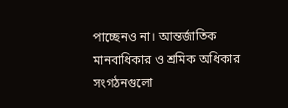পাচ্ছেনও না। আন্তর্জাতিক মানবাধিকার ও শ্রমিক অধিকার সংগঠনগুলো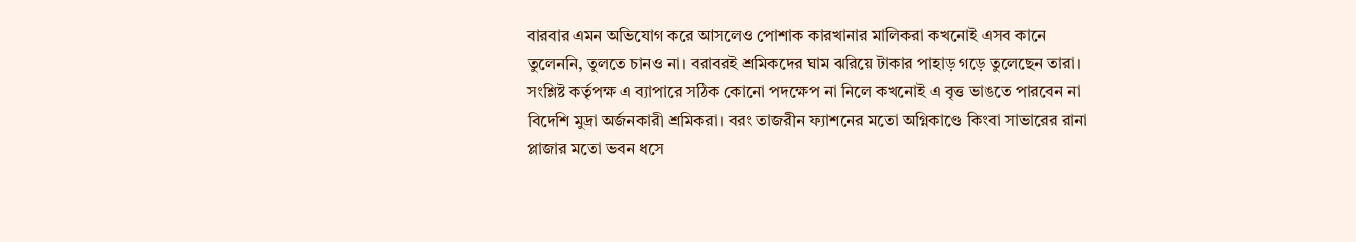বারবার এমন অভিযোগ করে আসলেও পোশাক কারখানার মালিকরা কখনোই এসব কানে তুলেননি, তুলতে চানও না। বরাবরই শ্রমিকদের ঘাম ঝরিয়ে টাকার পাহাড় গড়ে তুলেছেন তারা। সংশ্লিষ্ট কর্তৃপক্ষ এ ব্যাপারে সঠিক কোনো পদক্ষেপ না নিলে কখনোই এ বৃত্ত ভাঙতে পারবেন না বিদেশি মুদ্রা অর্জনকারী শ্রমিকরা। বরং তাজরীন ফ্যাশনের মতো অগ্নিকাণ্ডে কিংবা সাভারের রানা প্লাজার মতো ভবন ধসে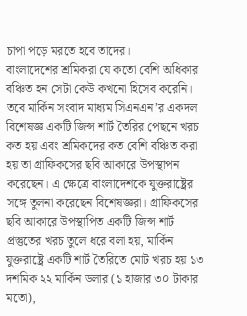চাপা পড়ে মরতে হবে তাদের।
বাংলাদেশের শ্রমিকরা যে কতো বেশি অধিকার বঞ্চিত হন সেটা কেউ কখনো হিসেব করেনি। তবে মার্কিন সংবাদ মাধ্যম সিএনএন’র একদল বিশেষজ্ঞ একটি জিন্স শার্ট তৈরির পেছনে খরচ কত হয় এবং শ্রমিকদের কত বেশি বঞ্চিত করা হয় তা গ্রাফিকসের ছবি আকারে উপস্থাপন করেছেন। এ ক্ষেত্রে বাংলাদেশকে যুক্তরাষ্ট্রের সঙ্গে তুলনা করেছেন বিশেষজ্ঞরা। গ্রাফিকসের ছবি আকারে উপস্থাপিত একটি জিন্স শার্ট প্রস্তুতের খরচ তুলে ধরে বলা হয়, মার্কিন যুক্তরাষ্ট্রে একটি শার্ট তৈরিতে মোট খরচ হয় ১৩ দশমিক ২২ মার্কিন ডলার (১ হাজার ৩০ টাকার মতো),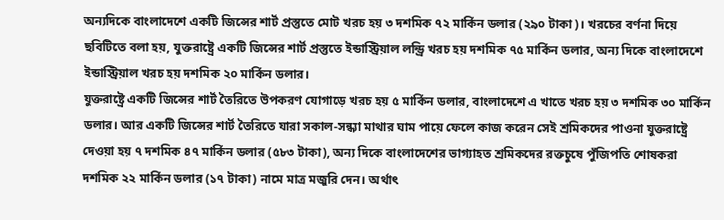অন্যদিকে বাংলাদেশে একটি জিন্সের শার্ট প্রস্তুতে মোট খরচ হয় ৩ দশমিক ৭২ মার্কিন ডলার (২৯০ টাকা)। খরচের বর্ণনা দিয়ে ছবিটিতে বলা হয়, যুক্তরাষ্ট্রে একটি জিন্সের শার্ট প্রস্তুতে ইন্ডাস্ট্রিয়াল লন্ড্রি খরচ হয় দশমিক ৭৫ মার্কিন ডলার, অন্য দিকে বাংলাদেশে ইন্ডাস্ট্রিয়াল খরচ হয় দশমিক ২০ মার্কিন ডলার।
যুক্তরাষ্ট্রে একটি জিন্সের শার্ট তৈরিতে উপকরণ যোগাড়ে খরচ হয় ৫ মার্কিন ডলার, বাংলাদেশে এ খাতে খরচ হয় ৩ দশমিক ৩০ মার্কিন ডলার। আর একটি জিন্সের শার্ট তৈরিতে যারা সকাল-সন্ধ্যা মাথার ঘাম পায়ে ফেলে কাজ করেন সেই শ্রমিকদের পাওনা যুক্তরাষ্ট্রে দেওয়া হয় ৭ দশমিক ৪৭ মার্কিন ডলার (৫৮৩ টাকা), অন্য দিকে বাংলাদেশের ভাগ্যাহত শ্রমিকদের রক্তচুষে পুঁজিপতি শোষকরা দশমিক ২২ মার্কিন ডলার (১৭ টাকা) নামে মাত্র মজুরি দেন। অর্থাৎ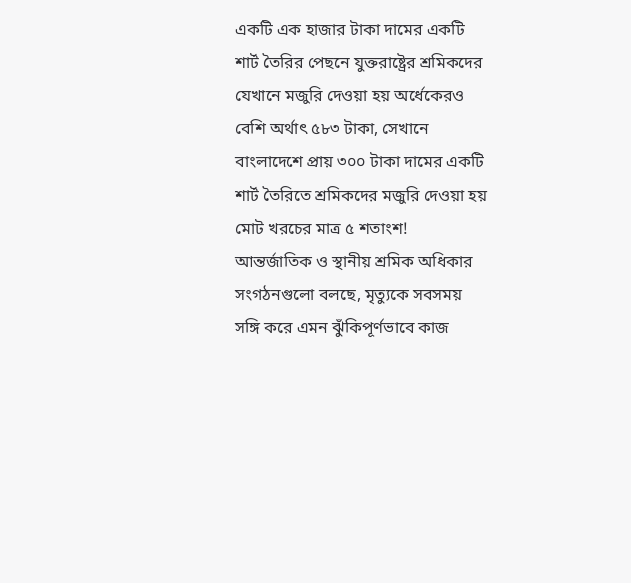একটি এক হাজার টাকা দামের একটি শার্ট তৈরির পেছনে যুক্তরাষ্ট্রের শ্রমিকদের যেখানে মজুরি দেওয়া হয় অর্ধেকেরও বেশি অর্থাৎ ৫৮৩ টাকা, সেখানে বাংলাদেশে প্রায় ৩০০ টাকা দামের একটি শার্ট তৈরিতে শ্রমিকদের মজুরি দেওয়া হয় মোট খরচের মাত্র ৫ শতাংশ! আন্তর্জাতিক ও স্থানীয় শ্রমিক অধিকার সংগঠনগুলো বলছে, মৃত্যুকে সবসময় সঙ্গি করে এমন ঝুঁকিপূর্ণভাবে কাজ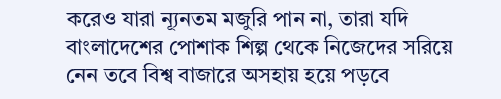করেও যারা ন্যূনতম মজুরি পান না, তারা যদি বাংলাদেশের পোশাক শিল্প থেকে নিজেদের সরিয়ে নেন তবে বিশ্ব বাজারে অসহায় হয়ে পড়বে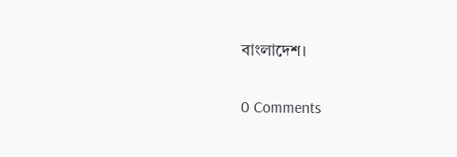বাংলাদেশ।

0 Comments